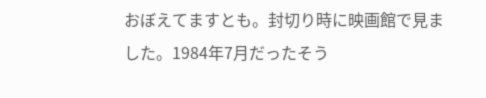おぼえてますとも。封切り時に映画館で見ました。1984年7月だったそう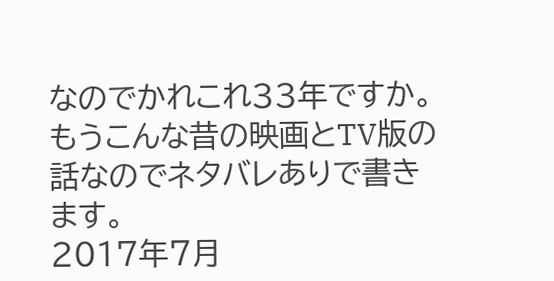なのでかれこれ33年ですか。
もうこんな昔の映画とTV版の話なのでネタバレありで書きます。
2017年7月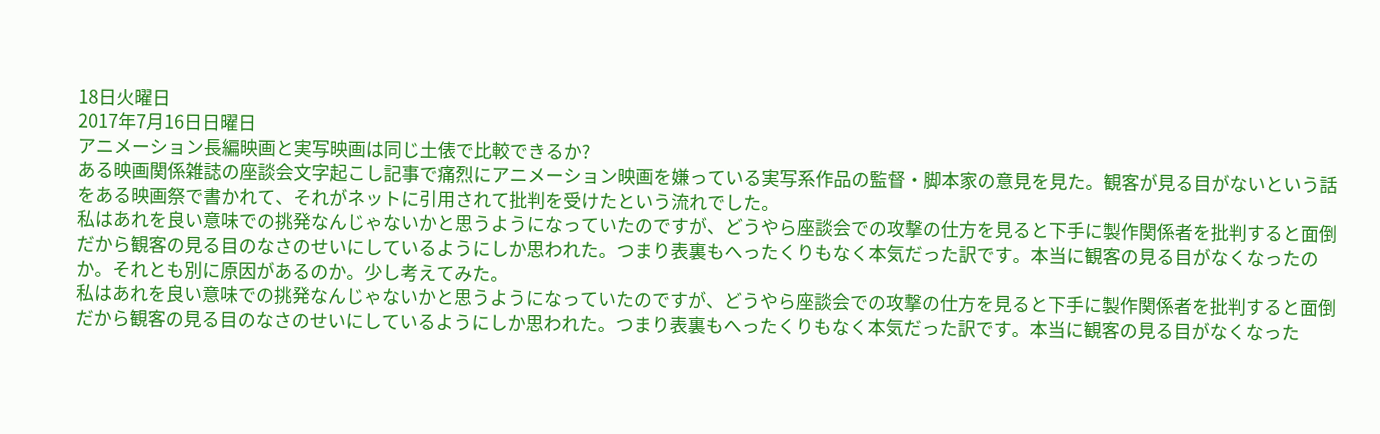18日火曜日
2017年7月16日日曜日
アニメーション長編映画と実写映画は同じ土俵で比較できるか?
ある映画関係雑誌の座談会文字起こし記事で痛烈にアニメーション映画を嫌っている実写系作品の監督・脚本家の意見を見た。観客が見る目がないという話をある映画祭で書かれて、それがネットに引用されて批判を受けたという流れでした。
私はあれを良い意味での挑発なんじゃないかと思うようになっていたのですが、どうやら座談会での攻撃の仕方を見ると下手に製作関係者を批判すると面倒だから観客の見る目のなさのせいにしているようにしか思われた。つまり表裏もへったくりもなく本気だった訳です。本当に観客の見る目がなくなったのか。それとも別に原因があるのか。少し考えてみた。
私はあれを良い意味での挑発なんじゃないかと思うようになっていたのですが、どうやら座談会での攻撃の仕方を見ると下手に製作関係者を批判すると面倒だから観客の見る目のなさのせいにしているようにしか思われた。つまり表裏もへったくりもなく本気だった訳です。本当に観客の見る目がなくなった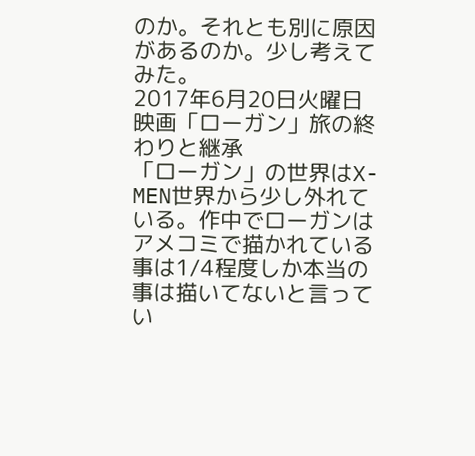のか。それとも別に原因があるのか。少し考えてみた。
2017年6月20日火曜日
映画「ローガン」旅の終わりと継承
「ローガン」の世界はX-MEN世界から少し外れている。作中でローガンはアメコミで描かれている事は1/4程度しか本当の事は描いてないと言ってい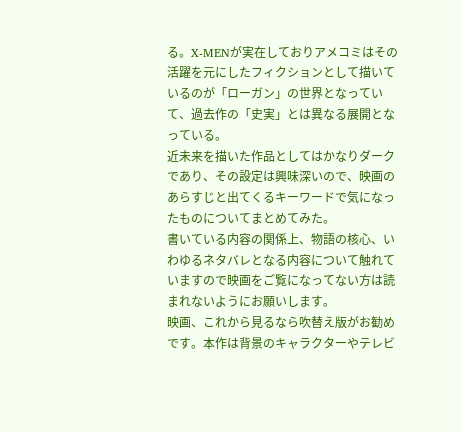る。X-MENが実在しておりアメコミはその活躍を元にしたフィクションとして描いているのが「ローガン」の世界となっていて、過去作の「史実」とは異なる展開となっている。
近未来を描いた作品としてはかなりダークであり、その設定は興味深いので、映画のあらすじと出てくるキーワードで気になったものについてまとめてみた。
書いている内容の関係上、物語の核心、いわゆるネタバレとなる内容について触れていますので映画をご覧になってない方は読まれないようにお願いします。
映画、これから見るなら吹替え版がお勧めです。本作は背景のキャラクターやテレビ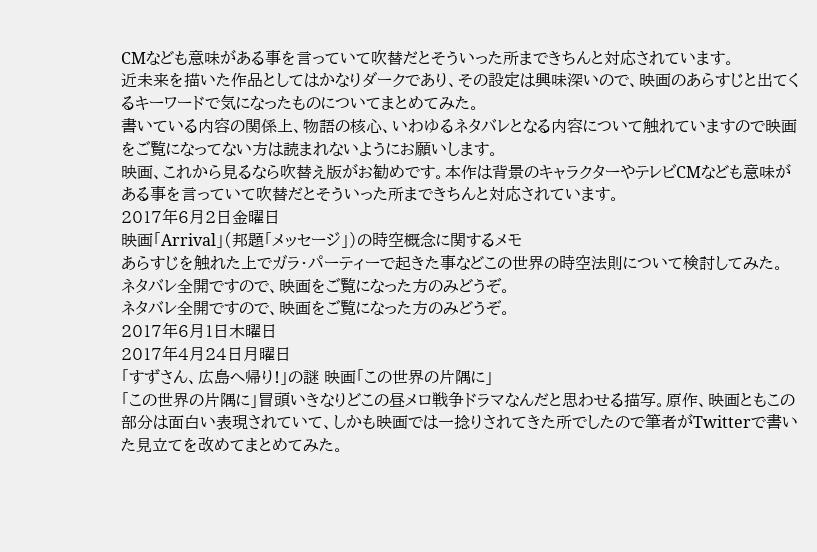CMなども意味がある事を言っていて吹替だとそういった所まできちんと対応されています。
近未来を描いた作品としてはかなりダークであり、その設定は興味深いので、映画のあらすじと出てくるキーワードで気になったものについてまとめてみた。
書いている内容の関係上、物語の核心、いわゆるネタバレとなる内容について触れていますので映画をご覧になってない方は読まれないようにお願いします。
映画、これから見るなら吹替え版がお勧めです。本作は背景のキャラクターやテレビCMなども意味がある事を言っていて吹替だとそういった所まできちんと対応されています。
2017年6月2日金曜日
映画「Arrival」(邦題「メッセージ」)の時空概念に関するメモ
あらすじを触れた上でガラ・パーティーで起きた事などこの世界の時空法則について検討してみた。
ネタバレ全開ですので、映画をご覧になった方のみどうぞ。
ネタバレ全開ですので、映画をご覧になった方のみどうぞ。
2017年6月1日木曜日
2017年4月24日月曜日
「すずさん、広島へ帰り!」の謎 映画「この世界の片隅に」
「この世界の片隅に」冒頭いきなりどこの昼メロ戦争ドラマなんだと思わせる描写。原作、映画ともこの部分は面白い表現されていて、しかも映画では一捻りされてきた所でしたので筆者がTwitterで書いた見立てを改めてまとめてみた。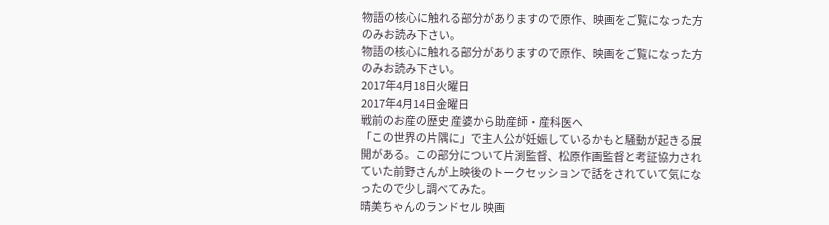物語の核心に触れる部分がありますので原作、映画をご覧になった方のみお読み下さい。
物語の核心に触れる部分がありますので原作、映画をご覧になった方のみお読み下さい。
2017年4月18日火曜日
2017年4月14日金曜日
戦前のお産の歴史 産婆から助産師・産科医へ
「この世界の片隅に」で主人公が妊娠しているかもと騒動が起きる展開がある。この部分について片渕監督、松原作画監督と考証協力されていた前野さんが上映後のトークセッションで話をされていて気になったので少し調べてみた。
晴美ちゃんのランドセル 映画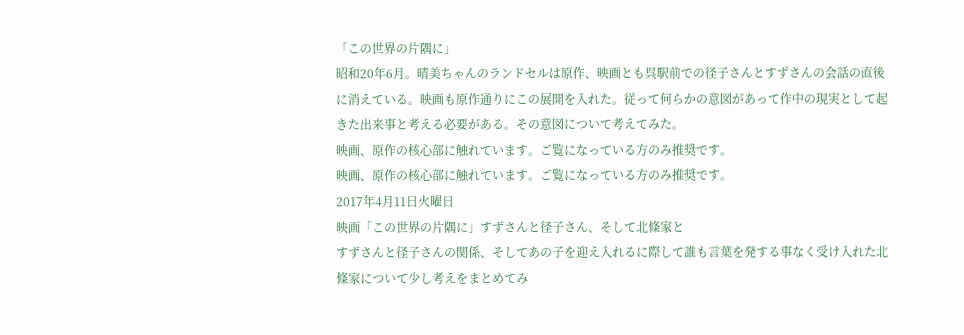「この世界の片隅に」
昭和20年6月。晴美ちゃんのランドセルは原作、映画とも呉駅前での径子さんとすずさんの会話の直後に消えている。映画も原作通りにこの展開を入れた。従って何らかの意図があって作中の現実として起きた出来事と考える必要がある。その意図について考えてみた。
映画、原作の核心部に触れています。ご覧になっている方のみ推奨です。
映画、原作の核心部に触れています。ご覧になっている方のみ推奨です。
2017年4月11日火曜日
映画「この世界の片隅に」すずさんと径子さん、そして北條家と
すずさんと径子さんの関係、そしてあの子を迎え入れるに際して誰も言葉を発する事なく受け入れた北條家について少し考えをまとめてみ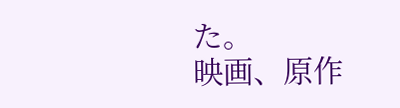た。
映画、原作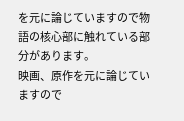を元に論じていますので物語の核心部に触れている部分があります。
映画、原作を元に論じていますので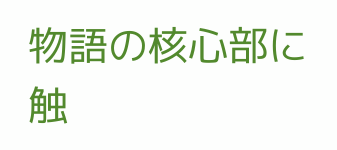物語の核心部に触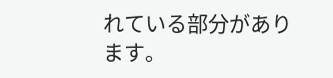れている部分があります。